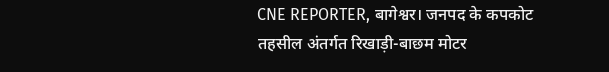CNE REPORTER, बागेश्वर। जनपद के कपकोट तहसील अंतर्गत रिखाड़ी-बाछम मोटर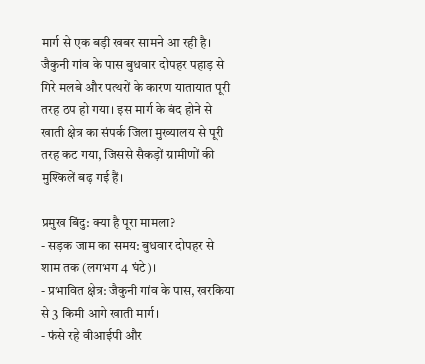मार्ग से एक बड़ी खबर सामने आ रही है। जैकुनी गांव के पास बुधवार दोपहर पहाड़ से गिरे मलबे और पत्थरों के कारण यातायात पूरी तरह ठप हो गया। इस मार्ग के बंद होने से खाती क्षेत्र का संपर्क जिला मुख्यालय से पूरी तरह कट गया, जिससे सैकड़ों ग्रामीणों की मुश्किलें बढ़ गई हैं।

प्रमुख बिंदु: क्या है पूरा मामला?
- सड़क जाम का समय: बुधवार दोपहर से शाम तक (लगभग 4 घंटे)।
- प्रभावित क्षेत्र: जैकुनी गांव के पास, खरकिया से 3 किमी आगे खाती मार्ग।
- फंसे रहे वीआईपी और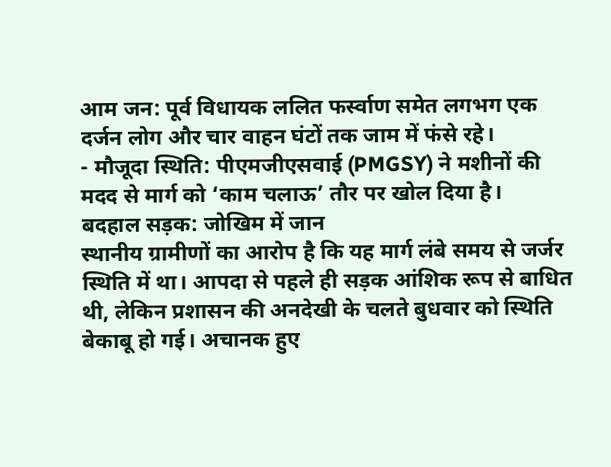आम जन: पूर्व विधायक ललित फर्स्वाण समेत लगभग एक दर्जन लोग और चार वाहन घंटों तक जाम में फंसे रहे।
- मौजूदा स्थिति: पीएमजीएसवाई (PMGSY) ने मशीनों की मदद से मार्ग को ‘काम चलाऊ’ तौर पर खोल दिया है।
बदहाल सड़क: जोखिम में जान
स्थानीय ग्रामीणों का आरोप है कि यह मार्ग लंबे समय से जर्जर स्थिति में था। आपदा से पहले ही सड़क आंशिक रूप से बाधित थी, लेकिन प्रशासन की अनदेखी के चलते बुधवार को स्थिति बेकाबू हो गई। अचानक हुए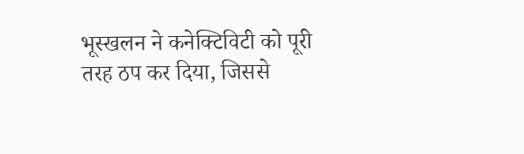भूस्खलन ने कनेक्टिविटी को पूरी तरह ठप कर दिया, जिससे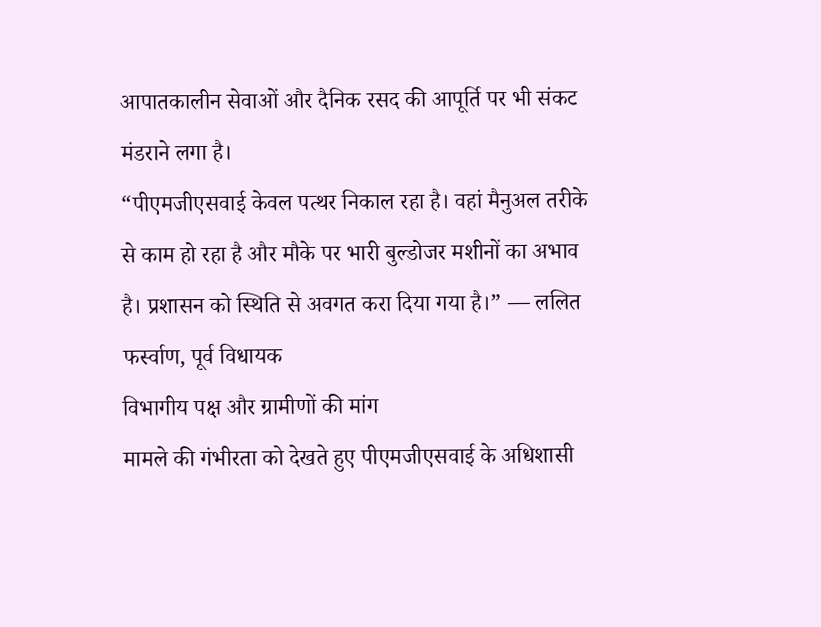आपातकालीन सेवाओं और दैनिक रसद की आपूर्ति पर भी संकट मंडराने लगा है।
“पीएमजीएसवाई केवल पत्थर निकाल रहा है। वहां मैनुअल तरीके से काम हो रहा है और मौके पर भारी बुल्डोजर मशीनों का अभाव है। प्रशासन को स्थिति से अवगत करा दिया गया है।” — ललित फर्स्वाण, पूर्व विधायक
विभागीय पक्ष और ग्रामीणों की मांग
मामले की गंभीरता को देखते हुए पीएमजीएसवाई के अधिशासी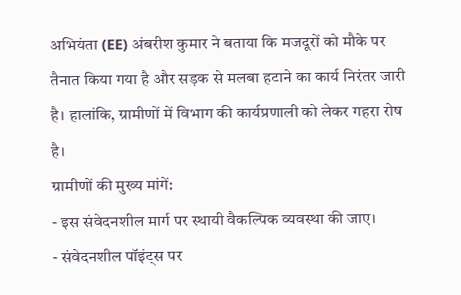अभियंता (EE) अंबरीश कुमार ने बताया कि मजदूरों को मौके पर तैनात किया गया है और सड़क से मलबा हटाने का कार्य निरंतर जारी है। हालांकि, ग्रामीणों में विभाग की कार्यप्रणाली को लेकर गहरा रोष है।
ग्रामीणों की मुख्य मांगें:
- इस संवेदनशील मार्ग पर स्थायी वैकल्पिक व्यवस्था की जाए।
- संवेदनशील पॉइंट्स पर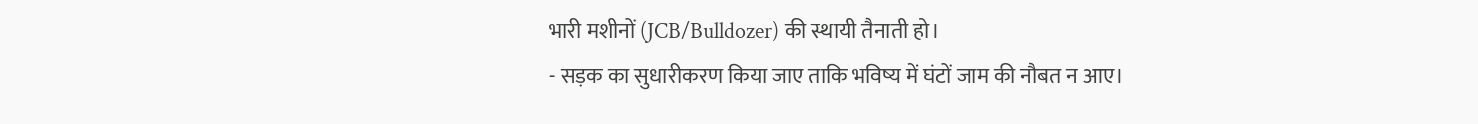भारी मशीनों (JCB/Bulldozer) की स्थायी तैनाती हो।
- सड़क का सुधारीकरण किया जाए ताकि भविष्य में घंटों जाम की नौबत न आए।